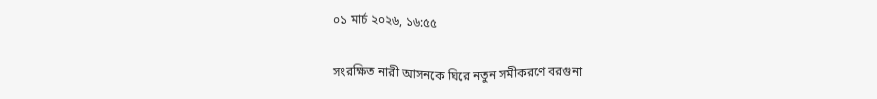০১ মার্চ ২০২৬, ১৬:৫৫

সংরক্ষিত নারী আসনকে ঘিরে নতুন সমীকরণে বরগুনা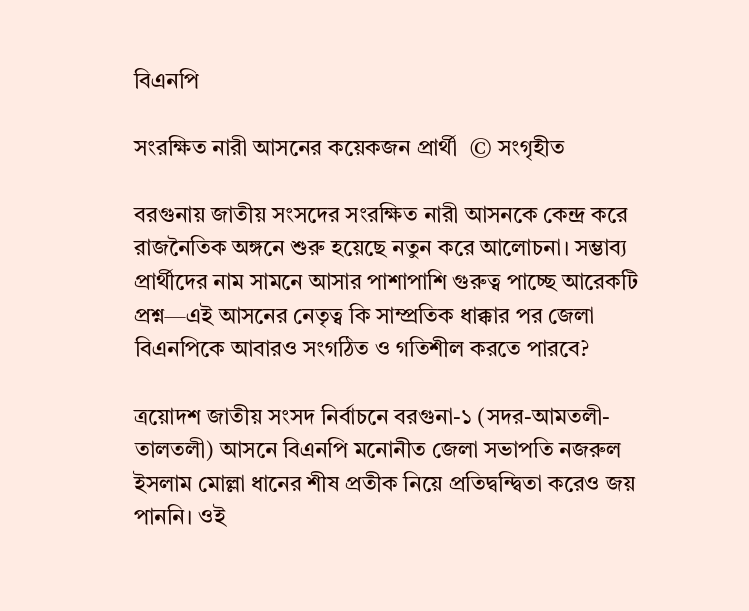বিএনপি

সংরক্ষিত নারী আসনের কয়েকজন প্রার্থী  © সংগৃহীত

বরগুনায় জাতীয় সংসদের সংরক্ষিত নারী আসনকে কেন্দ্র করে রাজনৈতিক অঙ্গনে শুরু হয়েছে নতুন করে আলোচনা। সম্ভাব্য প্রার্থীদের নাম সামনে আসার পাশাপাশি গুরুত্ব পাচ্ছে আরেকটি প্রশ্ন—এই আসনের নেতৃত্ব কি সাম্প্রতিক ধাক্কার পর জেলা বিএনপিকে আবারও সংগঠিত ও গতিশীল করতে পারবে?

ত্রয়োদশ জাতীয় সংসদ নির্বাচনে বরগুনা-১ (সদর-আমতলী-তালতলী) আসনে বিএনপি মনোনীত জেলা সভাপতি নজরুল ইসলাম মোল্লা ধানের শীষ প্রতীক নিয়ে প্রতিদ্বন্দ্বিতা করেও জয় পাননি। ওই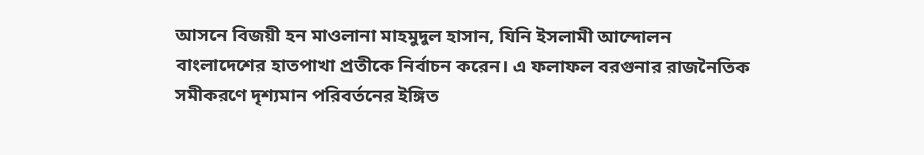আসনে বিজয়ী হন মাওলানা মাহমুদুল হাসান, যিনি ইসলামী আন্দোলন বাংলাদেশের হাতপাখা প্রতীকে নির্বাচন করেন। এ ফলাফল বরগুনার রাজনৈতিক সমীকরণে দৃশ্যমান পরিবর্তনের ইঙ্গিত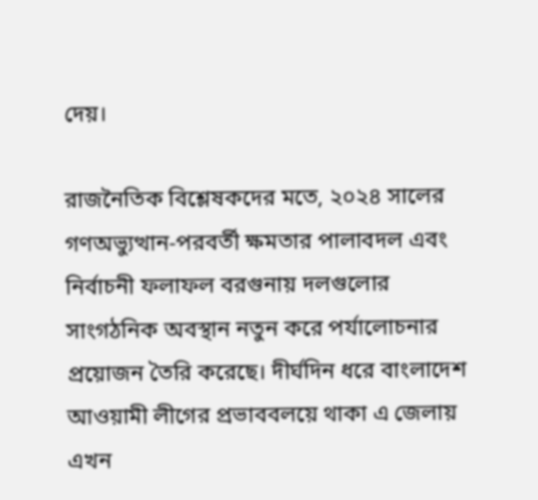দেয়।

রাজনৈতিক বিশ্লেষকদের মতে, ২০২৪ সালের গণঅভ্যুত্থান-পরবর্তী ক্ষমতার পালাবদল এবং নির্বাচনী ফলাফল বরগুনায় দলগুলোর সাংগঠনিক অবস্থান নতুন করে পর্যালোচনার প্রয়োজন তৈরি করেছে। দীর্ঘদিন ধরে বাংলাদেশ আওয়ামী লীগের প্রভাববলয়ে থাকা এ জেলায় এখন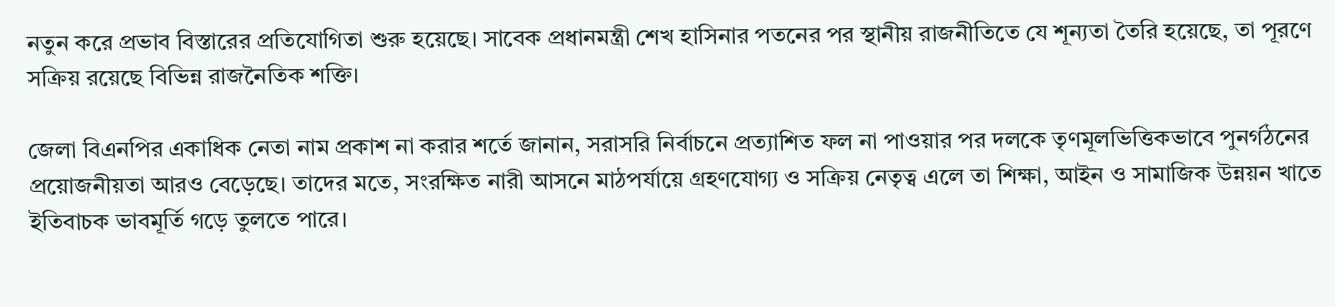নতুন করে প্রভাব বিস্তারের প্রতিযোগিতা শুরু হয়েছে। সাবেক প্রধানমন্ত্রী শেখ হাসিনার পতনের পর স্থানীয় রাজনীতিতে যে শূন্যতা তৈরি হয়েছে, তা পূরণে সক্রিয় রয়েছে বিভিন্ন রাজনৈতিক শক্তি।

জেলা বিএনপির একাধিক নেতা নাম প্রকাশ না করার শর্তে জানান, সরাসরি নির্বাচনে প্রত্যাশিত ফল না পাওয়ার পর দলকে তৃণমূলভিত্তিকভাবে পুনর্গঠনের প্রয়োজনীয়তা আরও বেড়েছে। তাদের মতে, সংরক্ষিত নারী আসনে মাঠপর্যায়ে গ্রহণযোগ্য ও সক্রিয় নেতৃত্ব এলে তা শিক্ষা, আইন ও সামাজিক উন্নয়ন খাতে ইতিবাচক ভাবমূর্তি গড়ে তুলতে পারে।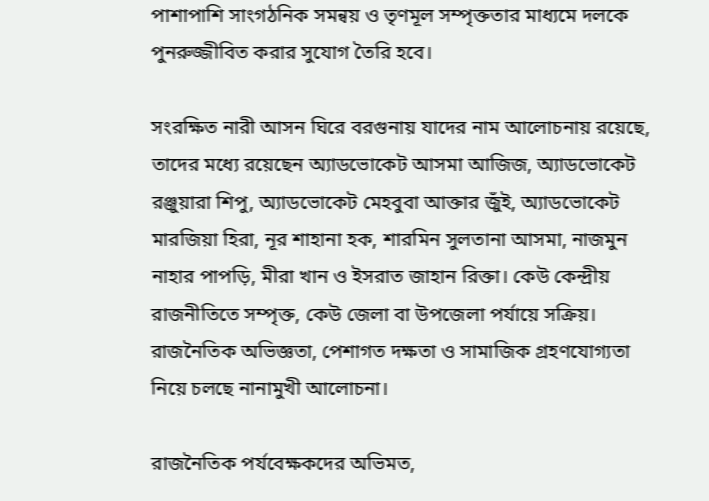পাশাপাশি সাংগঠনিক সমন্বয় ও তৃণমূল সম্পৃক্ততার মাধ্যমে দলকে পুনরুজ্জীবিত করার সুযোগ তৈরি হবে।

সংরক্ষিত নারী আসন ঘিরে বরগুনায় যাদের নাম আলোচনায় রয়েছে, তাদের মধ্যে রয়েছেন অ্যাডভোকেট আসমা আজিজ, অ্যাডভোকেট রঞ্জুয়ারা শিপু, অ্যাডভোকেট মেহবুবা আক্তার জুঁই, অ্যাডভোকেট মারজিয়া হিরা, নূর শাহানা হক, শারমিন সুলতানা আসমা, নাজমুন নাহার পাপড়ি, মীরা খান ও ইসরাত জাহান রিক্তা। কেউ কেন্দ্রীয় রাজনীতিতে সম্পৃক্ত, কেউ জেলা বা উপজেলা পর্যায়ে সক্রিয়। রাজনৈতিক অভিজ্ঞতা, পেশাগত দক্ষতা ও সামাজিক গ্রহণযোগ্যতা নিয়ে চলছে নানামুখী আলোচনা।

রাজনৈতিক পর্যবেক্ষকদের অভিমত,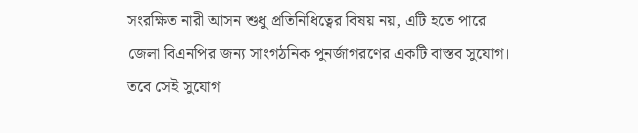সংরক্ষিত নারী আসন শুধু প্রতিনিধিত্বের বিষয় নয়, এটি হতে পারে জেলা বিএনপির জন্য সাংগঠনিক পুনর্জাগরণের একটি বাস্তব সুযোগ। তবে সেই সুযোগ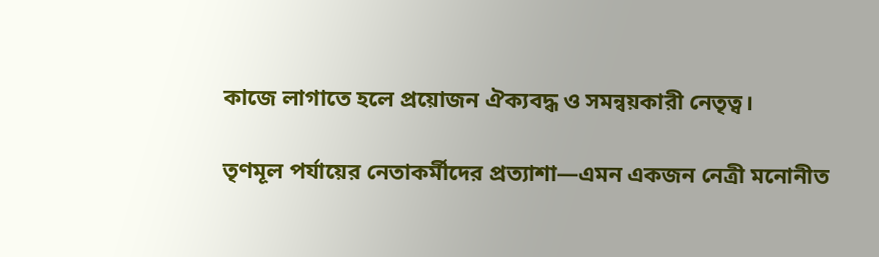কাজে লাগাতে হলে প্রয়োজন ঐক্যবদ্ধ ও সমন্বয়কারী নেতৃত্ব।

তৃণমূল পর্যায়ের নেতাকর্মীদের প্রত্যাশা—এমন একজন নেত্রী মনোনীত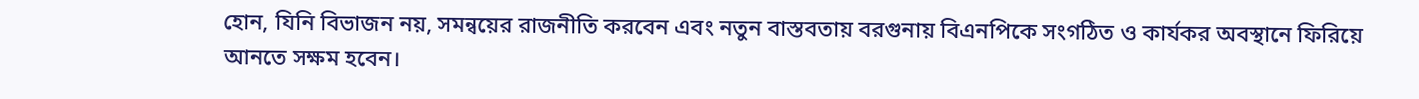হোন, যিনি বিভাজন নয়, সমন্বয়ের রাজনীতি করবেন এবং নতুন বাস্তবতায় বরগুনায় বিএনপিকে সংগঠিত ও কার্যকর অবস্থানে ফিরিয়ে আনতে সক্ষম হবেন।